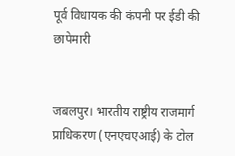पूर्व विधायक की कंपनी पर ईडी की छापेमारी


जबलपुर। भारतीय राष्ट्रीय राजमार्ग प्राधिकरण (एनएचएआई) के टोल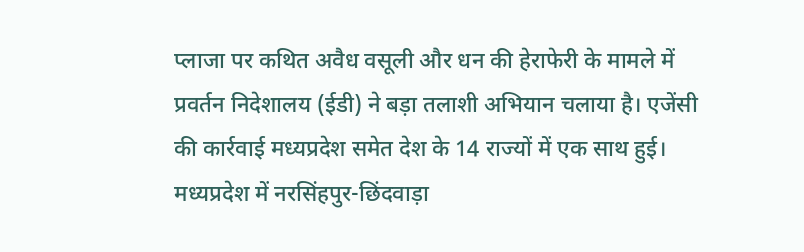प्लाजा पर कथित अवैध वसूली और धन की हेराफेरी के मामले में प्रवर्तन निदेशालय (ईडी) ने बड़ा तलाशी अभियान चलाया है। एजेंसी की कार्रवाई मध्यप्रदेश समेत देश के 14 राज्यों में एक साथ हुई। मध्यप्रदेश में नरसिंहपुर-छिंदवाड़ा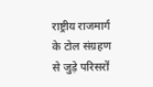राष्ट्रीय राजमार्ग के टोल संग्रहण से जुड़े परिसरों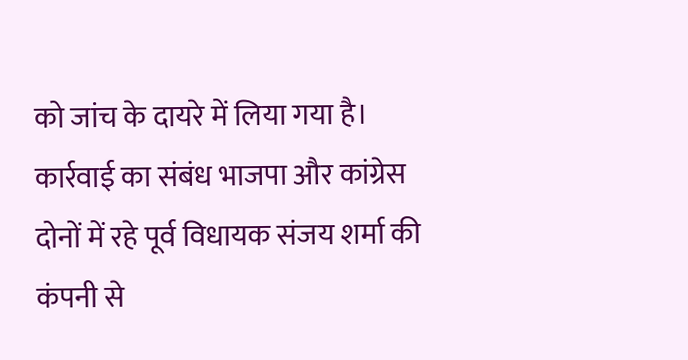को जांच के दायरे में लिया गया है। कार्रवाई का संबंध भाजपा और कांग्रेस दोनों में रहे पूर्व विधायक संजय शर्मा की कंपनी से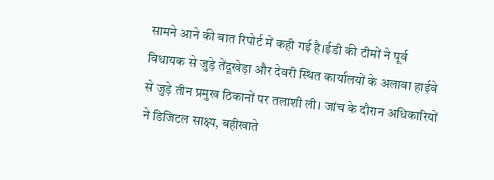सामने आने की बात रिपोर्ट में कही गई है।ईडी की टीमों ने पूर्व विधायक से जुड़े तेंदूखेड़ा और देवरी स्थित कार्यालयों के अलावा हाईवे से जुड़े तीन प्रमुख ठिकानों पर तलाशी ली। जांच के दौरान अधिकारियों ने डिजिटल साक्ष्य, बहीखाते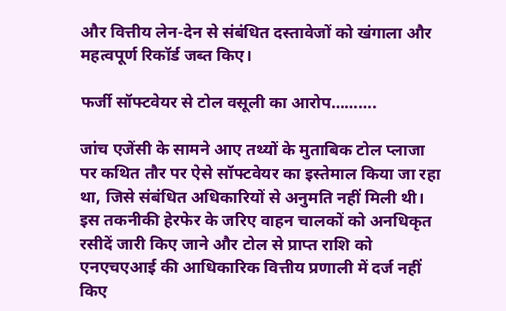और वित्तीय लेन-देन से संबंधित दस्तावेजों को खंगाला और महत्वपूर्ण रिकॉर्ड जब्त किए।

फर्जी सॉफ्टवेयर से टोल वसूली का आरोप……….

जांच एजेंसी के सामने आए तथ्यों के मुताबिक टोल प्लाजा पर कथित तौर पर ऐसे सॉफ्टवेयर का इस्तेमाल किया जा रहा था, जिसे संबंधित अधिकारियों से अनुमति नहीं मिली थी। इस तकनीकी हेरफेर के जरिए वाहन चालकों को अनधिकृत रसीदें जारी किए जाने और टोल से प्राप्त राशि को एनएचएआई की आधिकारिक वित्तीय प्रणाली में दर्ज नहीं किए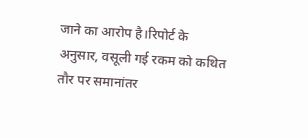जाने का आरोप है।रिपोर्ट के अनुसार, वसूली गई रकम को कथित तौर पर समानांतर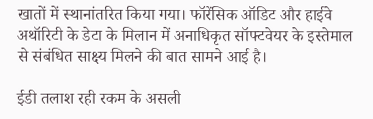खातों में स्थानांतरित किया गया। फॉरेंसिक ऑडिट और हाईवे अथॉरिटी के डेटा के मिलान में अनाधिकृत सॉफ्टवेयर के इस्तेमाल से संबंधित साक्ष्य मिलने की बात सामने आई है।

ईडी तलाश रही रकम के असली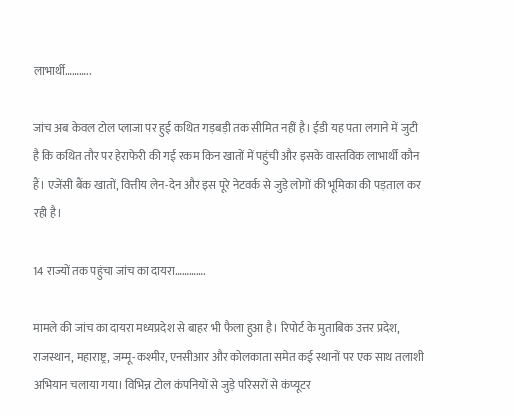लाभार्थी………..

जांच अब केवल टोल प्लाजा पर हुई कथित गड़बड़ी तक सीमित नहीं है। ईडी यह पता लगाने में जुटी है कि कथित तौर पर हेराफेरी की गई रकम किन खातों में पहुंची और इसके वास्तविक लाभार्थी कौन हैं। एजेंसी बैंक खातों, वित्तीय लेन-देन और इस पूरे नेटवर्क से जुड़े लोगों की भूमिका की पड़ताल कर रही है।

14 राज्यों तक पहुंचा जांच का दायरा………….

मामले की जांच का दायरा मध्यप्रदेश से बाहर भी फैला हुआ है। रिपोर्ट के मुताबिक उत्तर प्रदेश, राजस्थान, महाराष्ट्र, जम्मू-कश्मीर, एनसीआर और कोलकाता समेत कई स्थानों पर एक साथ तलाशी अभियान चलाया गया। विभिन्न टोल कंपनियों से जुड़े परिसरों से कंप्यूटर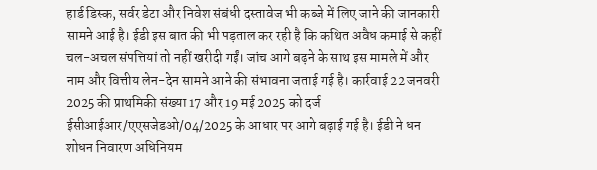हार्ड डिस्क, सर्वर डेटा और निवेश संबंधी दस्तावेज भी कब्जे में लिए जाने की जानकारी सामने आई है। ईडी इस बात की भी पड़ताल कर रही है कि कथित अवैध कमाई से कहीं चल-अचल संपत्तियां तो नहीं खरीदी गईं। जांच आगे बढ़ने के साथ इस मामले में और नाम और वित्तीय लेन-देन सामने आने की संभावना जताई गई है। कार्रवाई 22 जनवरी 2025 की प्राथमिकी संख्या 17 और 19 मई 2025 को दर्ज ईसीआईआर/एएसजेडओ/04/2025 के आधार पर आगे बढ़ाई गई है। ईडी ने धन शोधन निवारण अधिनियम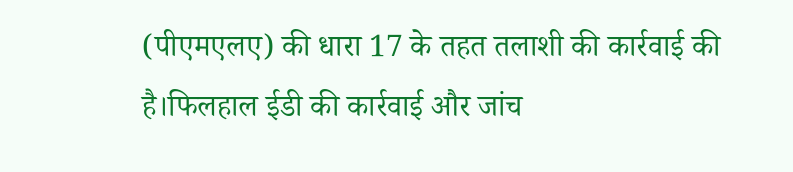(पीएमएलए) की धारा 17 के तहत तलाशी की कार्रवाई की है।फिलहाल ईडी की कार्रवाई और जांच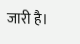जारी है।